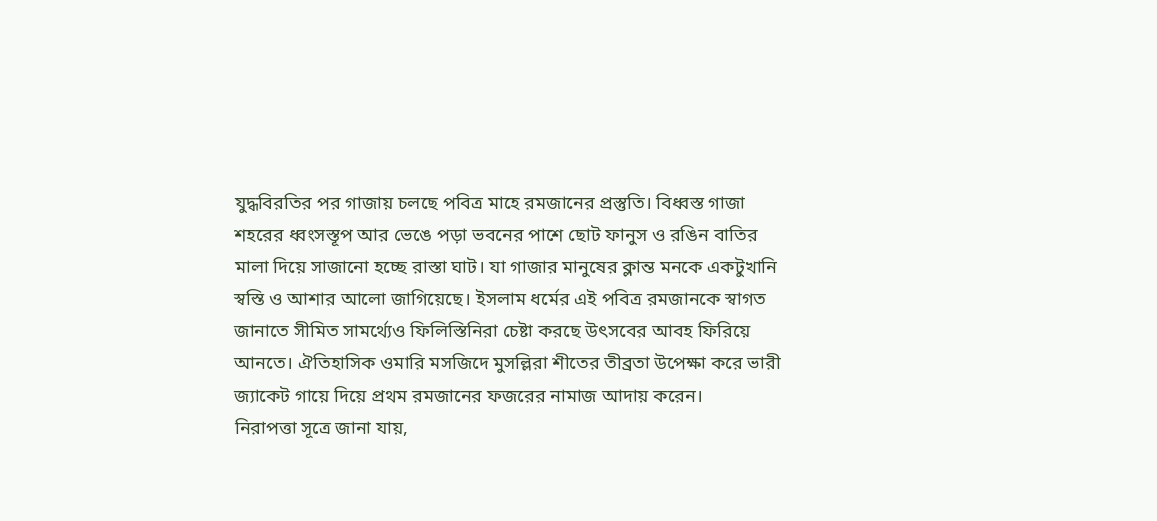যুদ্ধবিরতির পর গাজায় চলছে পবিত্র মাহে রমজানের প্রস্তুতি। বিধ্বস্ত গাজা শহরের ধ্বংসস্তূপ আর ভেঙে পড়া ভবনের পাশে ছোট ফানুস ও রঙিন বাতির মালা দিয়ে সাজানো হচ্ছে রাস্তা ঘাট। যা গাজার মানুষের ক্লান্ত মনকে একটুখানি স্বস্তি ও আশার আলো জাগিয়েছে। ইসলাম ধর্মের এই পবিত্র রমজানকে স্বাগত জানাতে সীমিত সামর্থ্যেও ফিলিস্তিনিরা চেষ্টা করছে উৎসবের আবহ ফিরিয়ে আনতে। ঐতিহাসিক ওমারি মসজিদে মুসল্লিরা শীতের তীব্রতা উপেক্ষা করে ভারী জ্যাকেট গায়ে দিয়ে প্রথম রমজানের ফজরের নামাজ আদায় করেন।
নিরাপত্তা সূত্রে জানা যায়,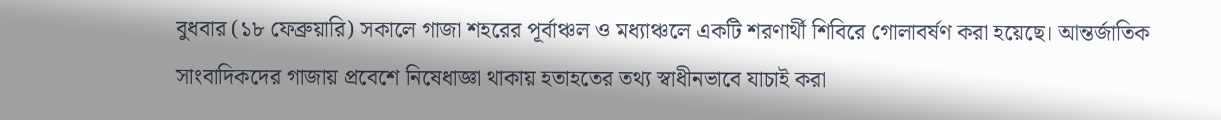বুধবার (১৮ ফেব্রুয়ারি) সকালে গাজা শহরের পূর্বাঞ্চল ও মধ্যাঞ্চলে একটি শরণার্থী শিবিরে গোলাবর্ষণ করা হয়েছে। আন্তর্জাতিক সাংবাদিকদের গাজায় প্রবেশে নিষেধাজ্ঞা থাকায় হতাহতের তথ্য স্বাধীনভাবে যাচাই করা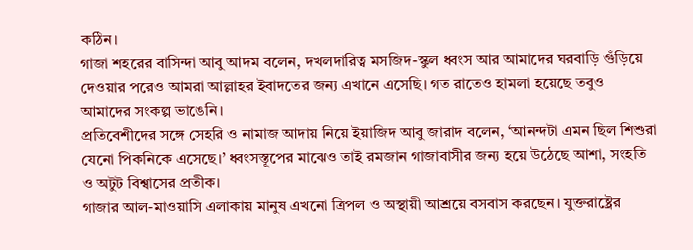কঠিন।
গাজা শহরের বাসিন্দা আবু আদম বলেন, দখলদারিত্ব মসজিদ-স্কুল ধ্বংস আর আমাদের ঘরবাড়ি গুঁড়িয়ে দেওয়ার পরেও আমরা আল্লাহর ইবাদতের জন্য এখানে এসেছি। গত রাতেও হামলা হয়েছে তবুও আমাদের সংকল্প ভাঙেনি।
প্রতিবেশীদের সঙ্গে সেহরি ও নামাজ আদায় নিয়ে ইয়াজিদ আবু জারাদ বলেন, ‘আনন্দটা এমন ছিল শিশুরা যেনো পিকনিকে এসেছে।’ ধ্বংসস্তূপের মাঝেও তাই রমজান গাজাবাসীর জন্য হয়ে উঠেছে আশা, সংহতি ও অটুট বিশ্বাসের প্রতীক।
গাজার আল-মাওয়াসি এলাকায় মানুষ এখনো ত্রিপল ও অস্থায়ী আশ্রয়ে বসবাস করছেন। যুক্তরাষ্ট্রের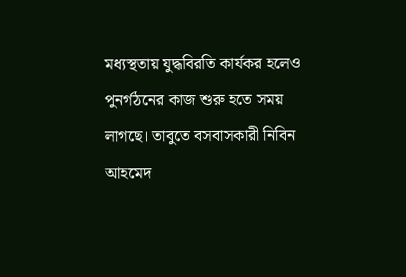মধ্যস্থতায় যুদ্ধবিরতি কার্যকর হলেও পুনর্গঠনের কাজ শুরু হতে সময় লাগছে। তাবুতে বসবাসকারী নিবিন আহমেদ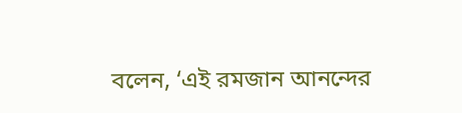বলেন, ‘এই রমজান আনন্দের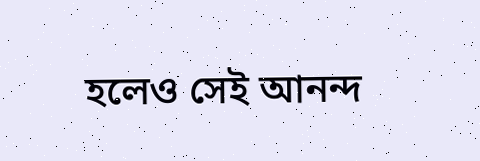হলেও সেই আনন্দ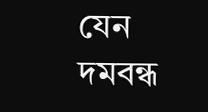যেন দমবন্ধ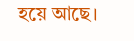হয়ে আছে।